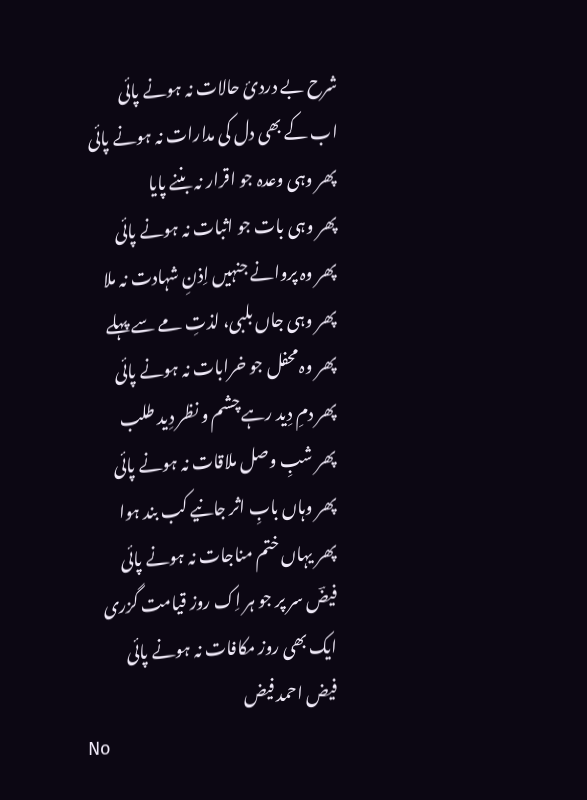شرح بے دردئ حالات نہ ہونے پائی
اب کے بھی دل کی مدارات نہ ہونے پائی
پھر وہی وعدہ جو اقرار نہ بننے پایا
پھر وہی بات جو اثبات نہ ہونے پائی
پھر وہ پروانے جنہیں اِذنِ شہادت نہ ملا
پھر وہی جاں بلبی، لذتِ مے سے پہلے
پھر وہ محفل جو خرابات نہ ہونے پائی
پھر دمِ دِید رہے چشم و نظر دِید طلب
پھر شبِ وصل ملاقات نہ ہونے پائی
پھر وہاں بابِ اثر جانیے کب بند ہوا
پھر یہاں ختم مناجات نہ ہونے پائی
فیضؔ سر پر جو ہر اِک روز قیامت گزری
ایک بھی روز مکافات نہ ہونے پائی
فیض احمد فیض
No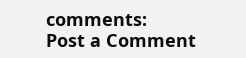comments:
Post a Comment